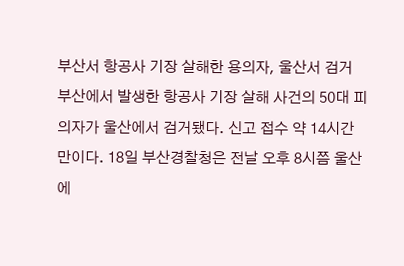부산서 항공사 기장 살해한 용의자, 울산서 검거
부산에서 발생한 항공사 기장 살해 사건의 50대 피의자가 울산에서 검거됐다. 신고 접수 약 14시간 만이다. 18일 부산경찰청은 전날 오후 8시쯤 울산에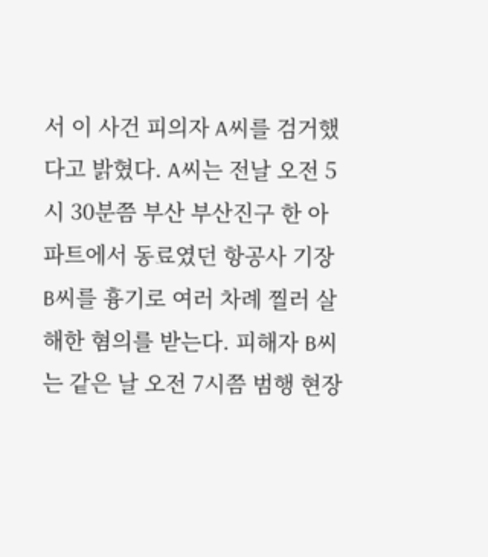서 이 사건 피의자 A씨를 검거했다고 밝혔다. A씨는 전날 오전 5시 30분쯤 부산 부산진구 한 아파트에서 동료였던 항공사 기장 B씨를 흉기로 여러 차례 찔러 살해한 혐의를 받는다. 피해자 B씨는 같은 날 오전 7시쯤 범행 현장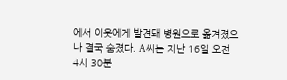에서 이웃에게 발견돼 병원으로 옮겨졌으나 결국 숨졌다. A씨는 지난 16일 오전 4시 30분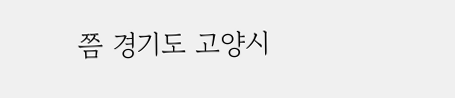쯤 경기도 고양시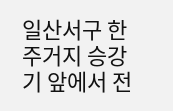일산서구 한 주거지 승강기 앞에서 전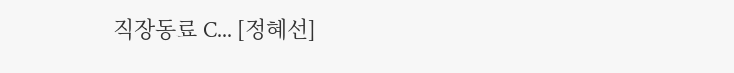직장동료 C... [정혜선]